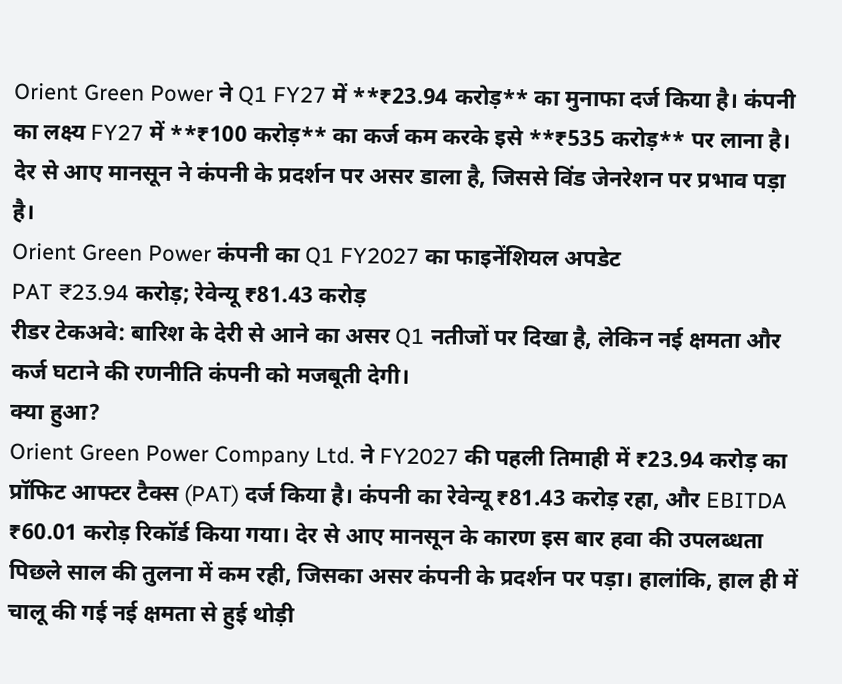Orient Green Power ने Q1 FY27 में **₹23.94 करोड़** का मुनाफा दर्ज किया है। कंपनी का लक्ष्य FY27 में **₹100 करोड़** का कर्ज कम करके इसे **₹535 करोड़** पर लाना है। देर से आए मानसून ने कंपनी के प्रदर्शन पर असर डाला है, जिससे विंड जेनरेशन पर प्रभाव पड़ा है।
Orient Green Power कंपनी का Q1 FY2027 का फाइनेंशियल अपडेट
PAT ₹23.94 करोड़; रेवेन्यू ₹81.43 करोड़
रीडर टेकअवे: बारिश के देरी से आने का असर Q1 नतीजों पर दिखा है, लेकिन नई क्षमता और कर्ज घटाने की रणनीति कंपनी को मजबूती देगी।
क्या हुआ?
Orient Green Power Company Ltd. ने FY2027 की पहली तिमाही में ₹23.94 करोड़ का प्रॉफिट आफ्टर टैक्स (PAT) दर्ज किया है। कंपनी का रेवेन्यू ₹81.43 करोड़ रहा, और EBITDA ₹60.01 करोड़ रिकॉर्ड किया गया। देर से आए मानसून के कारण इस बार हवा की उपलब्धता पिछले साल की तुलना में कम रही, जिसका असर कंपनी के प्रदर्शन पर पड़ा। हालांकि, हाल ही में चालू की गई नई क्षमता से हुई थोड़ी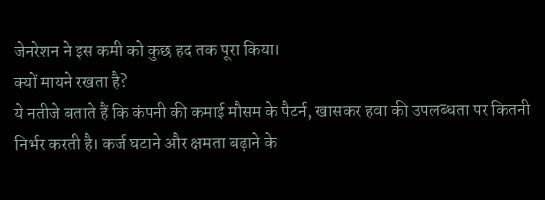जेनरेशन ने इस कमी को कुछ हद तक पूरा किया।
क्यों मायने रखता है?
ये नतीजे बताते हैं कि कंपनी की कमाई मौसम के पैटर्न, खासकर हवा की उपलब्धता पर कितनी निर्भर करती है। कर्ज घटाने और क्षमता बढ़ाने के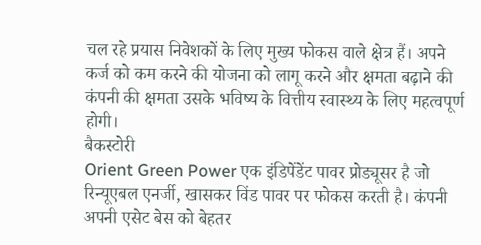चल रहे प्रयास निवेशकों के लिए मुख्य फोकस वाले क्षेत्र हैं। अपने कर्ज को कम करने की योजना को लागू करने और क्षमता बढ़ाने की कंपनी की क्षमता उसके भविष्य के वित्तीय स्वास्थ्य के लिए महत्वपूर्ण होगी।
बैकस्टोरी
Orient Green Power एक इंडिपेंडेंट पावर प्रोड्यूसर है जो रिन्यूएबल एनर्जी, खासकर विंड पावर पर फोकस करती है। कंपनी अपनी एसेट बेस को बेहतर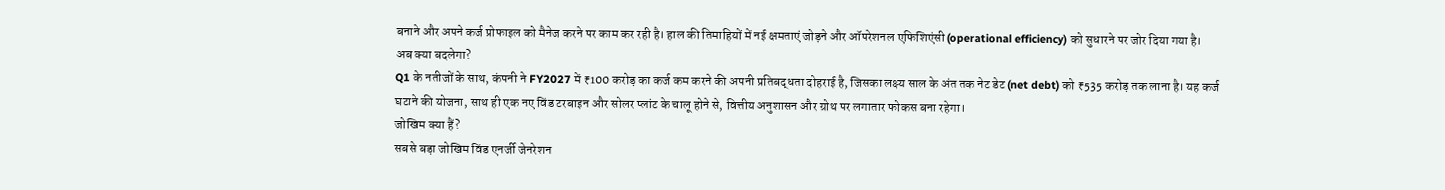बनाने और अपने कर्ज प्रोफाइल को मैनेज करने पर काम कर रही है। हाल की तिमाहियों में नई क्षमताएं जोड़ने और ऑपरेशनल एफिशिएंसी (operational efficiency) को सुधारने पर जोर दिया गया है।
अब क्या बदलेगा?
Q1 के नतीजों के साथ, कंपनी ने FY2027 में ₹100 करोड़ का कर्ज कम करने की अपनी प्रतिबद्धता दोहराई है, जिसका लक्ष्य साल के अंत तक नेट डेट (net debt) को ₹535 करोड़ तक लाना है। यह कर्ज घटाने की योजना, साथ ही एक नए विंड टरबाइन और सोलर प्लांट के चालू होने से, वित्तीय अनुशासन और ग्रोथ पर लगातार फोकस बना रहेगा।
जोखिम क्या हैं?
सबसे बड़ा जोखिम विंड एनर्जी जेनरेशन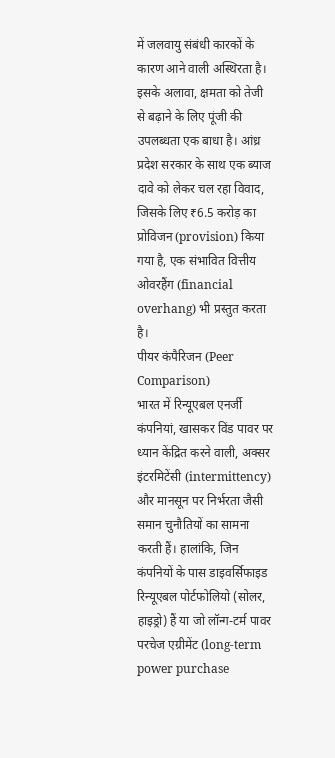में जलवायु संबंधी कारकों के कारण आने वाली अस्थिरता है। इसके अलावा, क्षमता को तेजी से बढ़ाने के लिए पूंजी की उपलब्धता एक बाधा है। आंध्र प्रदेश सरकार के साथ एक ब्याज दावे को लेकर चल रहा विवाद, जिसके लिए ₹6.5 करोड़ का प्रोविजन (provision) किया गया है, एक संभावित वित्तीय ओवरहैंग (financial overhang) भी प्रस्तुत करता है।
पीयर कंपैरिजन (Peer Comparison)
भारत में रिन्यूएबल एनर्जी कंपनियां, खासकर विंड पावर पर ध्यान केंद्रित करने वाली, अक्सर इंटरमिटेंसी (intermittency) और मानसून पर निर्भरता जैसी समान चुनौतियों का सामना करती हैं। हालांकि, जिन कंपनियों के पास डाइवर्सिफाइड रिन्यूएबल पोर्टफोलियो (सोलर, हाइड्रो) हैं या जो लॉन्ग-टर्म पावर परचेज एग्रीमेंट (long-term power purchase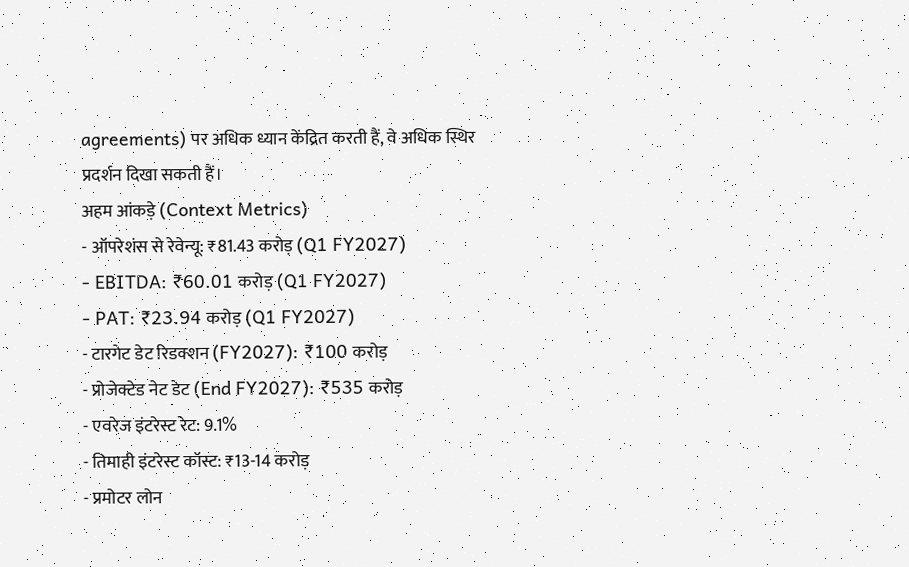agreements) पर अधिक ध्यान केंद्रित करती हैं, वे अधिक स्थिर प्रदर्शन दिखा सकती हैं।
अहम आंकड़े (Context Metrics)
- ऑपरेशंस से रेवेन्यू: ₹81.43 करोड़ (Q1 FY2027)
- EBITDA: ₹60.01 करोड़ (Q1 FY2027)
- PAT: ₹23.94 करोड़ (Q1 FY2027)
- टारगेट डेट रिडक्शन (FY2027): ₹100 करोड़
- प्रोजेक्टेड नेट डेट (End FY2027): ₹535 करोड़
- एवरेज इंटरेस्ट रेट: 9.1%
- तिमाही इंटरेस्ट कॉस्ट: ₹13-14 करोड़
- प्रमोटर लोन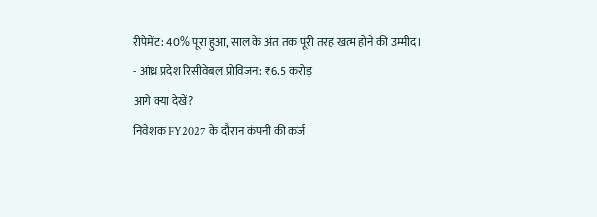रीपेमेंट: 40% पूरा हुआ, साल के अंत तक पूरी तरह खत्म होने की उम्मीद।
- आंध्र प्रदेश रिसीवेबल प्रोविजन: ₹6.5 करोड़
आगे क्या देखें?
निवेशक FY2027 के दौरान कंपनी की कर्ज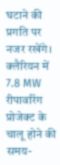घटाने की प्रगति पर नजर रखेंगे। क्लैरियन में 7.8 MW रीपावरिंग प्रोजेक्ट के चालू होने की समय-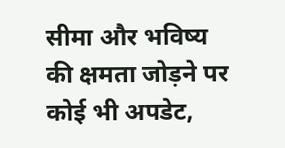सीमा और भविष्य की क्षमता जोड़ने पर कोई भी अपडेट,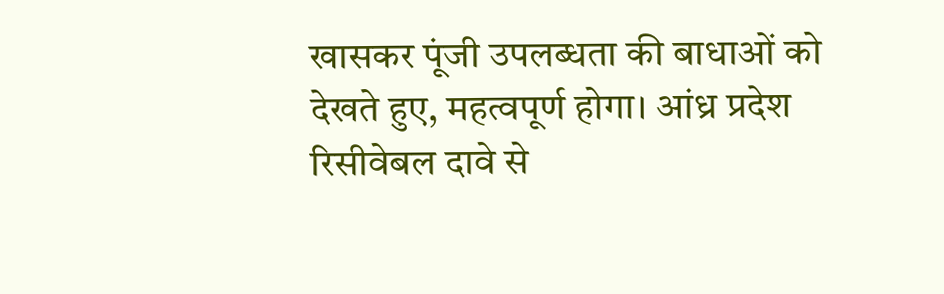खासकर पूंजी उपलब्धता की बाधाओं को देखते हुए, महत्वपूर्ण होगा। आंध्र प्रदेश रिसीवेबल दावे से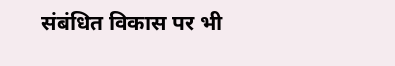संबंधित विकास पर भी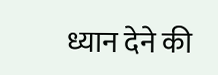ध्यान देने की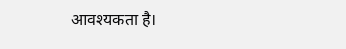आवश्यकता है।